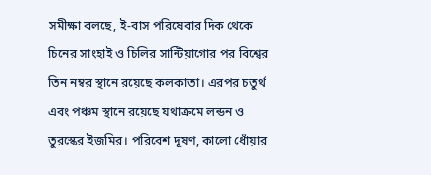সমীক্ষা বলছে, ই-বাস পরিষেবার দিক থেকে চিনের সাংহাই ও চিলির সান্টিয়াগোর পর বিশ্বের তিন নম্বর স্থানে রয়েছে কলকাতা। এরপর চতুর্থ এবং পঞ্চম স্থানে রয়েছে যথাক্রমে লন্ডন ও তুরস্কের ইজমির। পরিবেশ দূষণ, কালো ধোঁয়ার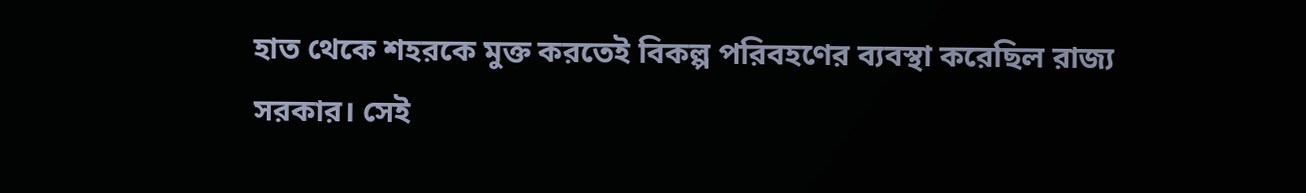হাত থেকে শহরকে মুক্ত করতেই বিকল্প পরিবহণের ব্যবস্থা করেছিল রাজ্য সরকার। সেই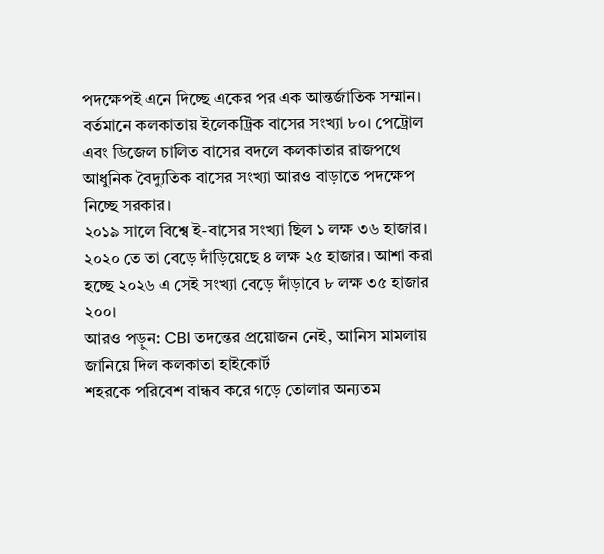পদক্ষেপই এনে দিচ্ছে একের পর এক আন্তর্জাতিক সম্মান।
বর্তমানে কলকাতায় ইলেকট্রিক বাসের সংখ্যা ৮০। পেট্রোল এবং ডিজেল চালিত বাসের বদলে কলকাতার রাজপথে আধুনিক বৈদ্যুতিক বাসের সংখ্যা আরও বাড়াতে পদক্ষেপ নিচ্ছে সরকার।
২০১৯ সালে বিশ্বে ই-বাসের সংখ্যা ছিল ১ লক্ষ ৩৬ হাজার। ২০২০ তে তা বেড়ে দাঁড়িয়েছে ৪ লক্ষ ২৫ হাজার। আশা করা হচ্ছে ২০২৬ এ সেই সংখ্যা বেড়ে দাঁড়াবে ৮ লক্ষ ৩৫ হাজার ২০০।
আরও পড়ুন: CBI তদন্তের প্রয়োজন নেই, আনিস মামলায় জানিয়ে দিল কলকাতা হাইকোর্ট
শহরকে পরিবেশ বান্ধব করে গড়ে তোলার অন্যতম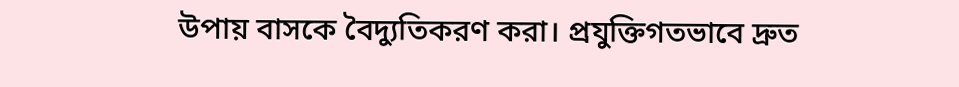উপায় বাসকে বৈদ্যুতিকরণ করা। প্রযুক্তিগতভাবে দ্রুত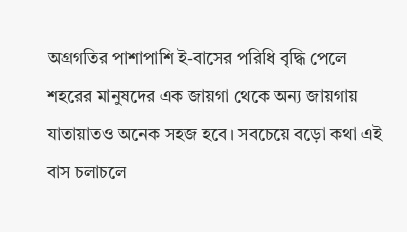অগ্রগতির পাশাপাশি ই-বাসের পরিধি বৃদ্ধি পেলে শহরের মানুষদের এক জায়গা থেকে অন্য জায়গায় যাতায়াতও অনেক সহজ হবে। সবচেয়ে বড়ো কথা এই বাস চলাচলে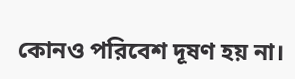কোনও পরিবেশ দূষণ হয় না।